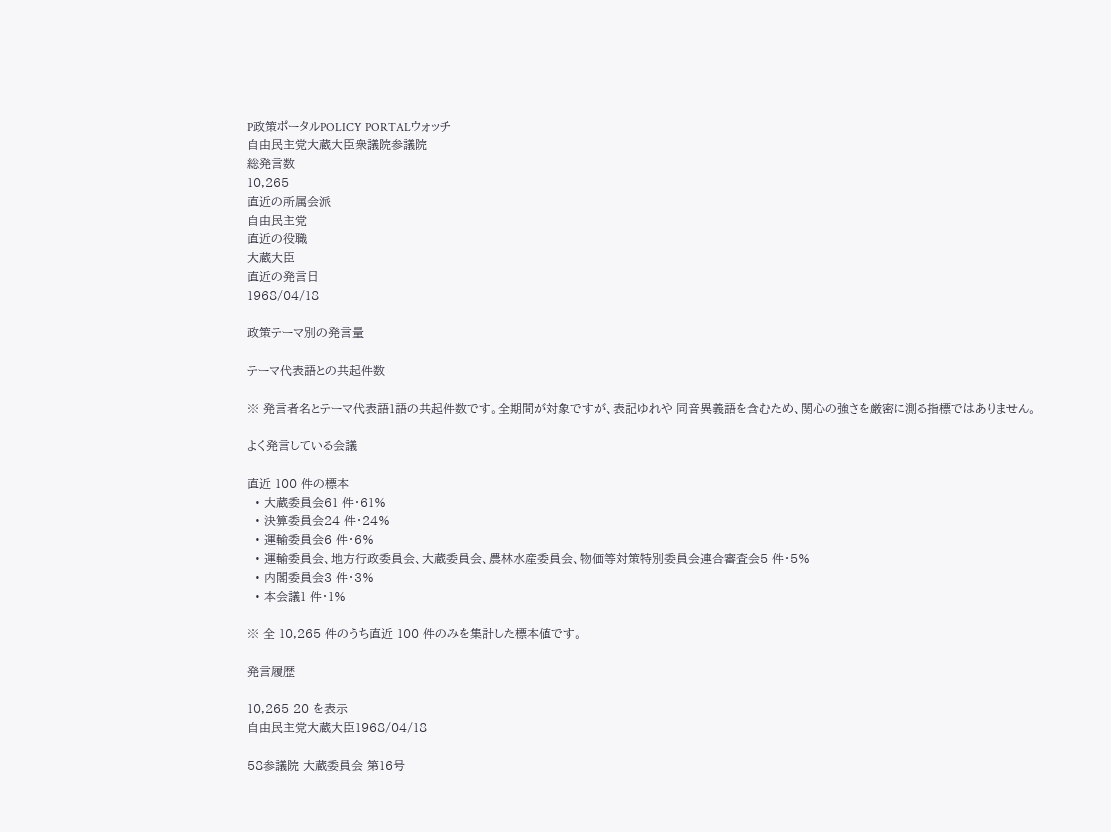P政策ポータルPOLICY PORTALウォッチ
自由民主党大蔵大臣衆議院参議院
総発言数
10,265
直近の所属会派
自由民主党
直近の役職
大蔵大臣
直近の発言日
1968/04/18

政策テーマ別の発言量

テーマ代表語との共起件数

※ 発言者名とテーマ代表語1語の共起件数です。全期間が対象ですが、表記ゆれや 同音異義語を含むため、関心の強さを厳密に測る指標ではありません。

よく発言している会議

直近 100 件の標本
  • 大蔵委員会61 件・61%
  • 決算委員会24 件・24%
  • 運輸委員会6 件・6%
  • 運輸委員会、地方行政委員会、大蔵委員会、農林水産委員会、物価等対策特別委員会連合審査会5 件・5%
  • 内閣委員会3 件・3%
  • 本会議1 件・1%

※ 全 10,265 件のうち直近 100 件のみを集計した標本値です。

発言履歴

10,265 20 を表示
自由民主党大蔵大臣1968/04/18

58参議院 大蔵委員会 第16号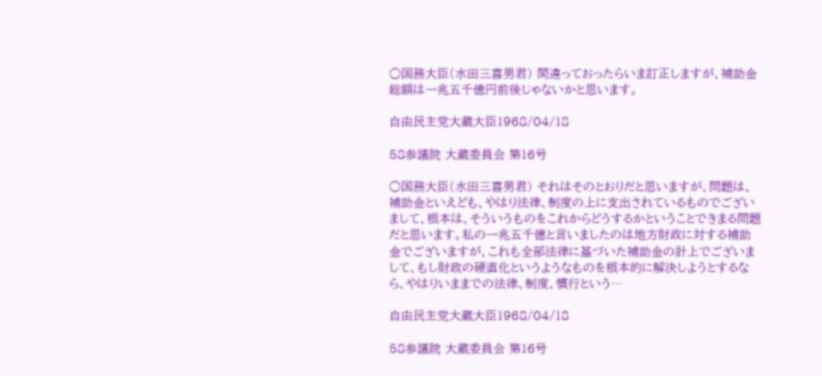○国務大臣(水田三喜男君) 間違っておったらいま訂正しますが、補助金総額は一兆五千億円前後じゃないかと思います。

自由民主党大蔵大臣1968/04/18

58参議院 大蔵委員会 第16号

○国務大臣(水田三喜男君) それはそのとおりだと思いますが、問題は、補助金といえども、やはり法律、制度の上に支出されているものでございまして、根本は、そういうものをこれからどうするかということできまる問題だと思います。私の一兆五千億と言いましたのは地方財政に対する補助金でございますが、これも全部法律に基づいた補助金の計上でございまして、もし財政の硬直化というようなものを根本的に解決しようとするなら、やはりいままでの法律、制度、慣行という…

自由民主党大蔵大臣1968/04/18

58参議院 大蔵委員会 第16号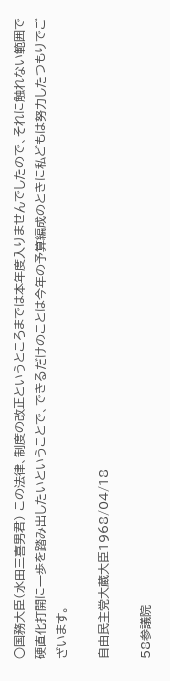○国務大臣(水田三喜男君) この法律、制度の改正というところまでは本年度入りませんでしたので、それに触れない範囲で硬直化打開に一歩を踏み出したいということで、できるだけのことは今年の予算編成のときに私どもは努力したつもりでございます。

自由民主党大蔵大臣1968/04/18

58参議院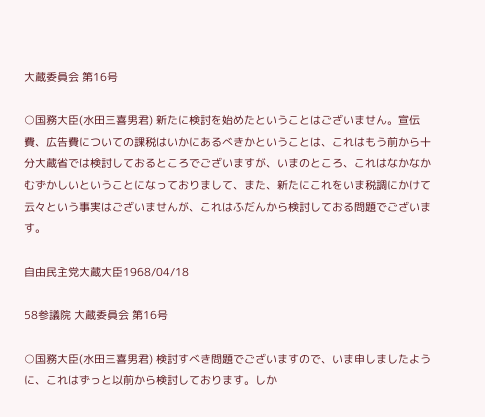大蔵委員会 第16号

○国務大臣(水田三喜男君) 新たに検討を始めたということはございません。宣伝費、広告費についての課税はいかにあるべきかということは、これはもう前から十分大蔵省では検討しておるところでございますが、いまのところ、これはなかなかむずかしいということになっておりまして、また、新たにこれをいま税調にかけて云々という事実はございませんが、これはふだんから検討しておる問題でございます。

自由民主党大蔵大臣1968/04/18

58参議院 大蔵委員会 第16号

○国務大臣(水田三喜男君) 検討すべき問題でございますので、いま申しましたように、これはずっと以前から検討しております。しか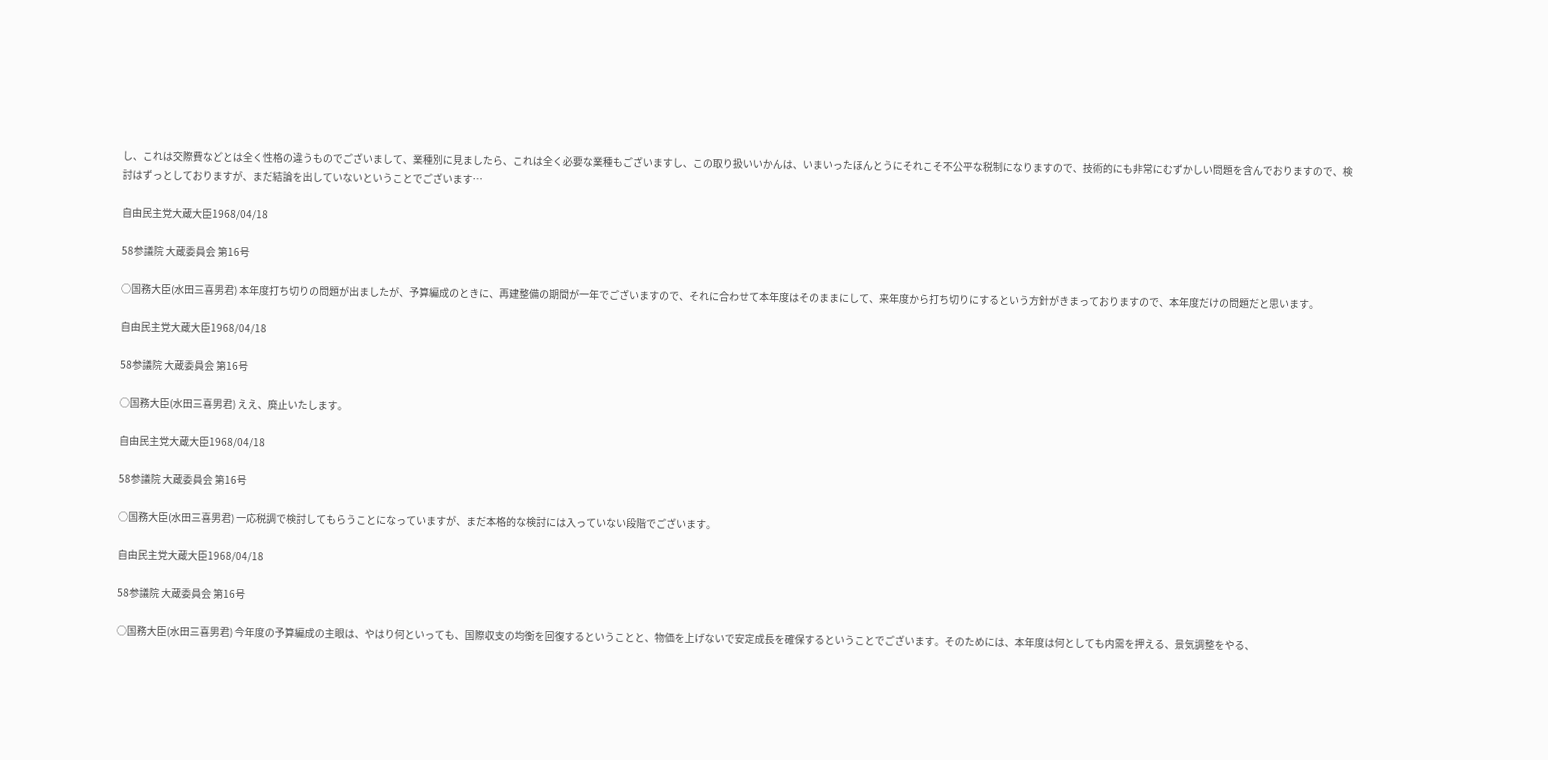し、これは交際費などとは全く性格の違うものでございまして、業種別に見ましたら、これは全く必要な業種もございますし、この取り扱いいかんは、いまいったほんとうにそれこそ不公平な税制になりますので、技術的にも非常にむずかしい問題を含んでおりますので、検討はずっとしておりますが、まだ結論を出していないということでございます…

自由民主党大蔵大臣1968/04/18

58参議院 大蔵委員会 第16号

○国務大臣(水田三喜男君) 本年度打ち切りの問題が出ましたが、予算編成のときに、再建整備の期間が一年でございますので、それに合わせて本年度はそのままにして、来年度から打ち切りにするという方針がきまっておりますので、本年度だけの問題だと思います。

自由民主党大蔵大臣1968/04/18

58参議院 大蔵委員会 第16号

○国務大臣(水田三喜男君) ええ、廃止いたします。

自由民主党大蔵大臣1968/04/18

58参議院 大蔵委員会 第16号

○国務大臣(水田三喜男君) 一応税調で検討してもらうことになっていますが、まだ本格的な検討には入っていない段階でございます。

自由民主党大蔵大臣1968/04/18

58参議院 大蔵委員会 第16号

○国務大臣(水田三喜男君) 今年度の予算編成の主眼は、やはり何といっても、国際収支の均衡を回復するということと、物価を上げないで安定成長を確保するということでございます。そのためには、本年度は何としても内需を押える、景気調整をやる、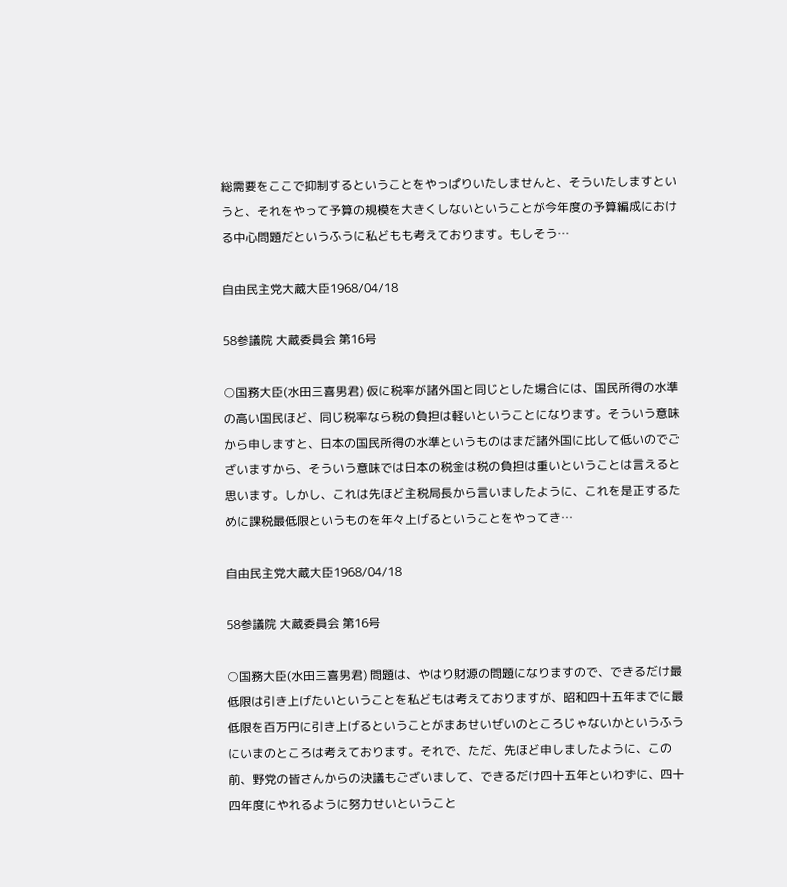総需要をここで抑制するということをやっぱりいたしませんと、そういたしますというと、それをやって予算の規模を大きくしないということが今年度の予算編成における中心問題だというふうに私どもも考えております。もしそう…

自由民主党大蔵大臣1968/04/18

58参議院 大蔵委員会 第16号

○国務大臣(水田三喜男君) 仮に税率が諸外国と同じとした場合には、国民所得の水準の高い国民ほど、同じ税率なら税の負担は軽いということになります。そういう意味から申しますと、日本の国民所得の水準というものはまだ諸外国に比して低いのでございますから、そういう意味では日本の税金は税の負担は重いということは言えると思います。しかし、これは先ほど主税局長から言いましたように、これを是正するために課税最低限というものを年々上げるということをやってき…

自由民主党大蔵大臣1968/04/18

58参議院 大蔵委員会 第16号

○国務大臣(水田三喜男君) 問題は、やはり財源の問題になりますので、できるだけ最低限は引き上げたいということを私どもは考えておりますが、昭和四十五年までに最低限を百万円に引き上げるということがまあせいぜいのところじゃないかというふうにいまのところは考えております。それで、ただ、先ほど申しましたように、この前、野党の皆さんからの決議もございまして、できるだけ四十五年といわずに、四十四年度にやれるように努力せいということ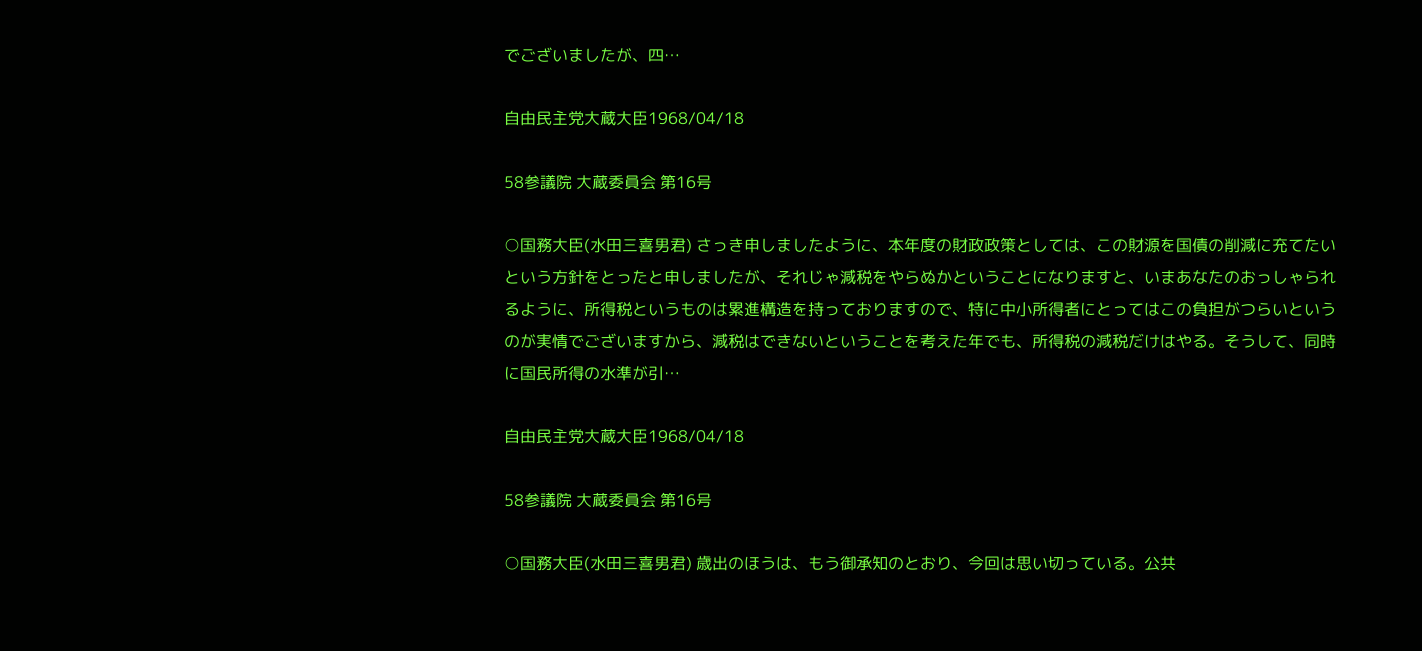でございましたが、四…

自由民主党大蔵大臣1968/04/18

58参議院 大蔵委員会 第16号

○国務大臣(水田三喜男君) さっき申しましたように、本年度の財政政策としては、この財源を国債の削減に充てたいという方針をとったと申しましたが、それじゃ減税をやらぬかということになりますと、いまあなたのおっしゃられるように、所得税というものは累進構造を持っておりますので、特に中小所得者にとってはこの負担がつらいというのが実情でございますから、減税はできないということを考えた年でも、所得税の減税だけはやる。そうして、同時に国民所得の水準が引…

自由民主党大蔵大臣1968/04/18

58参議院 大蔵委員会 第16号

○国務大臣(水田三喜男君) 歳出のほうは、もう御承知のとおり、今回は思い切っている。公共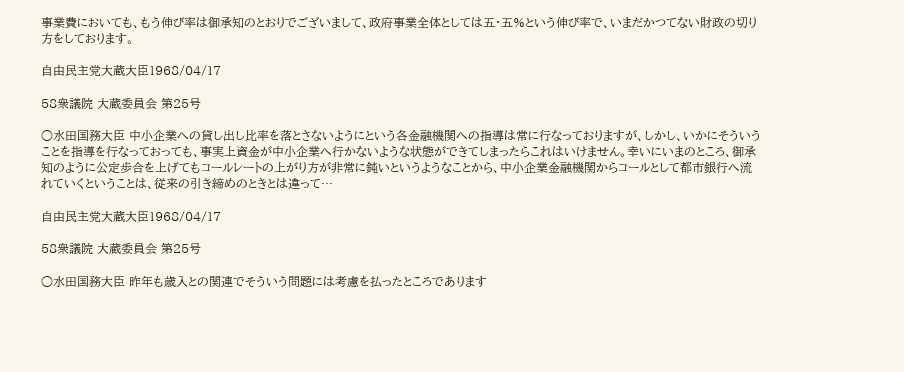事業費においても、もう伸び率は御承知のとおりでございまして、政府事業全体としては五・五%という伸び率で、いまだかつてない財政の切り方をしております。

自由民主党大蔵大臣1968/04/17

58衆議院 大蔵委員会 第25号

○水田国務大臣 中小企業への貸し出し比率を落とさないようにという各金融機関への指導は常に行なっておりますが、しかし、いかにそういうことを指導を行なっておっても、事実上資金が中小企業へ行かないような状態ができてしまったらこれはいけません。幸いにいまのところ、御承知のように公定歩合を上げてもコールレートの上がり方が非常に鈍いというようなことから、中小企業金融機関からコールとして都市銀行へ流れていくということは、従来の引き締めのときとは違って…

自由民主党大蔵大臣1968/04/17

58衆議院 大蔵委員会 第25号

○水田国務大臣 昨年も歳入との関連でそういう問題には考慮を払ったところであります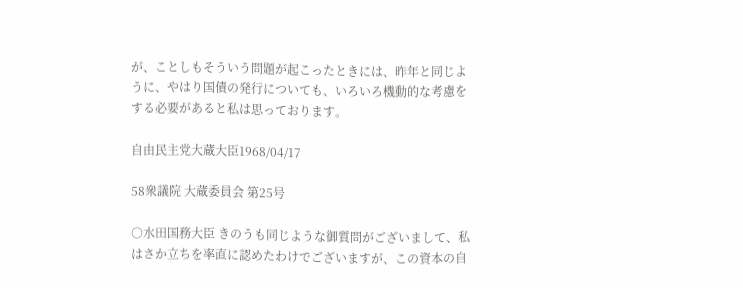が、ことしもそういう問題が起こったときには、昨年と同じように、やはり国債の発行についても、いろいろ機動的な考慮をする必要があると私は思っております。

自由民主党大蔵大臣1968/04/17

58衆議院 大蔵委員会 第25号

○水田国務大臣 きのうも同じような御質問がございまして、私はさか立ちを率直に認めたわけでございますが、この資本の自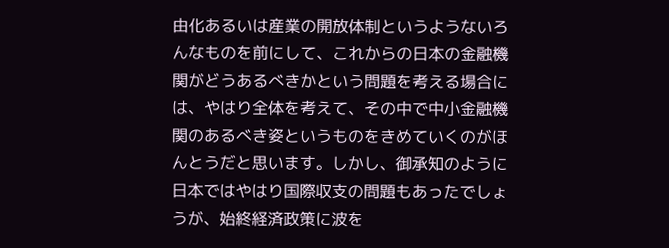由化あるいは産業の開放体制というようないろんなものを前にして、これからの日本の金融機関がどうあるべきかという問題を考える場合には、やはり全体を考えて、その中で中小金融機関のあるべき姿というものをきめていくのがほんとうだと思います。しかし、御承知のように日本ではやはり国際収支の問題もあったでしょうが、始終経済政策に波を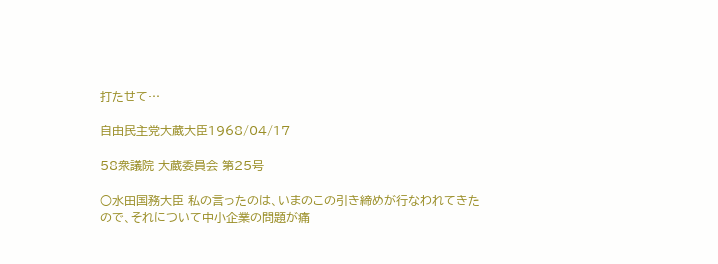打たせて…

自由民主党大蔵大臣1968/04/17

58衆議院 大蔵委員会 第25号

○水田国務大臣 私の言ったのは、いまのこの引き締めが行なわれてきたので、それについて中小企業の問題が痛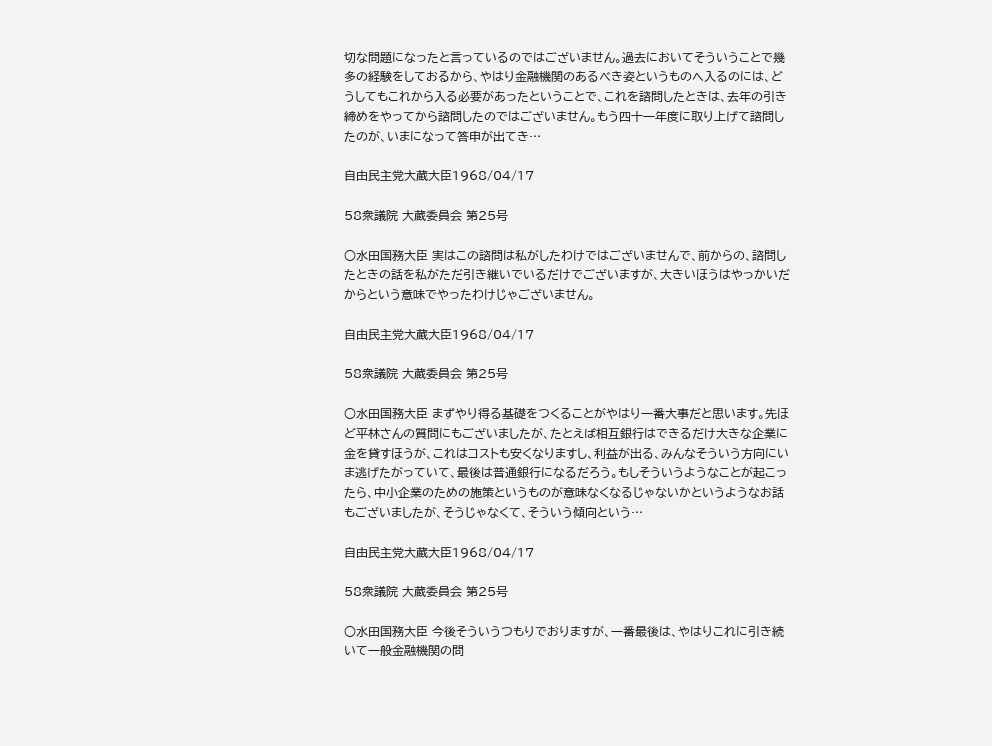切な問題になったと言っているのではございません。過去においてそういうことで幾多の経験をしておるから、やはり金融機関のあるべき姿というものへ入るのには、どうしてもこれから入る必要があったということで、これを諮問したときは、去年の引き締めをやってから諮問したのではございません。もう四十一年度に取り上げて諮問したのが、いまになって答申が出てき…

自由民主党大蔵大臣1968/04/17

58衆議院 大蔵委員会 第25号

○水田国務大臣 実はこの諮問は私がしたわけではございませんで、前からの、諮問したときの話を私がただ引き継いでいるだけでございますが、大きいほうはやっかいだからという意味でやったわけじゃございません。

自由民主党大蔵大臣1968/04/17

58衆議院 大蔵委員会 第25号

○水田国務大臣 まずやり得る基礎をつくることがやはり一番大事だと思います。先ほど平林さんの質問にもございましたが、たとえば相互銀行はできるだけ大きな企業に金を貸すほうが、これはコストも安くなりますし、利益が出る、みんなそういう方向にいま逃げたがっていて、最後は普通銀行になるだろう。もしそういうようなことが起こったら、中小企業のための施策というものが意味なくなるじゃないかというようなお話もございましたが、そうじゃなくて、そういう傾向という…

自由民主党大蔵大臣1968/04/17

58衆議院 大蔵委員会 第25号

○水田国務大臣 今後そういうつもりでおりますが、一番最後は、やはりこれに引き続いて一般金融機関の問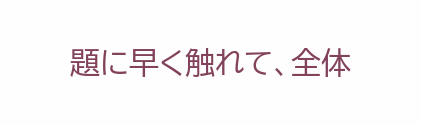題に早く触れて、全体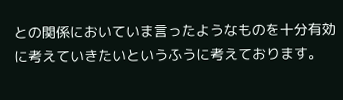との関係においていま言ったようなものを十分有効に考えていきたいというふうに考えております。